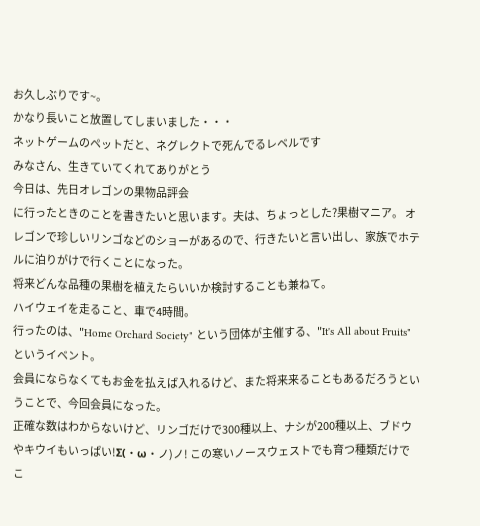お久しぶりです~。
かなり長いこと放置してしまいました・・・
ネットゲームのペットだと、ネグレクトで死んでるレベルです
みなさん、生きていてくれてありがとう
今日は、先日オレゴンの果物品評会
に行ったときのことを書きたいと思います。夫は、ちょっとした?果樹マニア。 オレゴンで珍しいリンゴなどのショーがあるので、行きたいと言い出し、家族でホテルに泊りがけで行くことになった。
将来どんな品種の果樹を植えたらいいか検討することも兼ねて。
ハイウェイを走ること、車で4時間。
行ったのは、"Home Orchard Society" という団体が主催する、"It's All about Fruits" というイベント。
会員にならなくてもお金を払えば入れるけど、また将来来ることもあるだろうということで、今回会員になった。
正確な数はわからないけど、リンゴだけで300種以上、ナシが200種以上、ブドウやキウイもいっぱい!Σ(・ω・ノ)ノ! この寒いノースウェストでも育つ種類だけでこ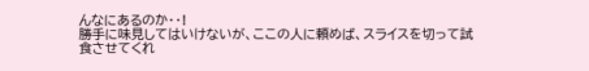んなにあるのか・・!
勝手に味見してはいけないが、ここの人に頼めば、スライスを切って試食させてくれ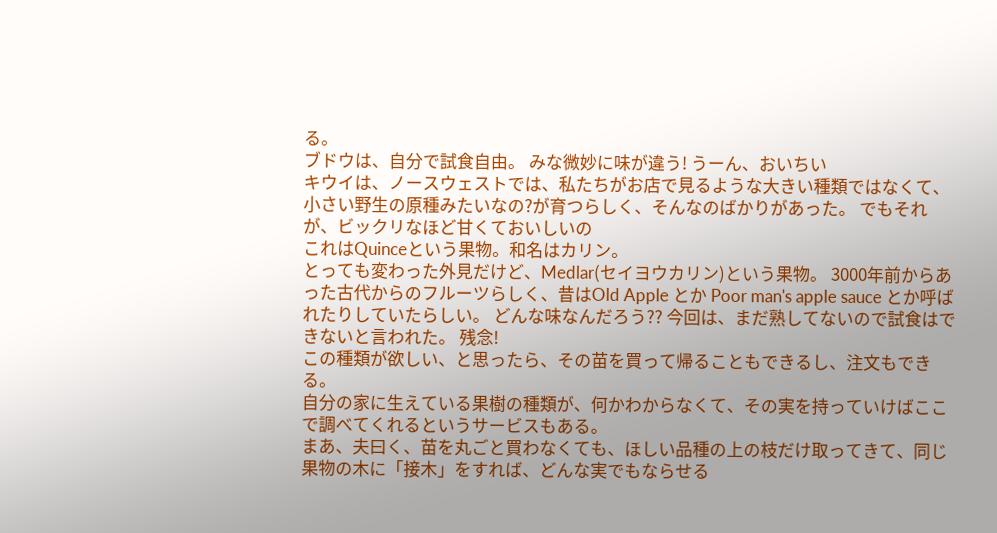る。
ブドウは、自分で試食自由。 みな微妙に味が違う! うーん、おいちい
キウイは、ノースウェストでは、私たちがお店で見るような大きい種類ではなくて、小さい野生の原種みたいなの?が育つらしく、そんなのばかりがあった。 でもそれが、ビックリなほど甘くておいしいの
これはQuinceという果物。和名はカリン。
とっても変わった外見だけど、Medlar(セイヨウカリン)という果物。 3000年前からあった古代からのフルーツらしく、昔はOld Apple とか Poor man's apple sauce とか呼ばれたりしていたらしい。 どんな味なんだろう?? 今回は、まだ熟してないので試食はできないと言われた。 残念!
この種類が欲しい、と思ったら、その苗を買って帰ることもできるし、注文もできる。
自分の家に生えている果樹の種類が、何かわからなくて、その実を持っていけばここで調べてくれるというサービスもある。
まあ、夫曰く、苗を丸ごと買わなくても、ほしい品種の上の枝だけ取ってきて、同じ果物の木に「接木」をすれば、どんな実でもならせる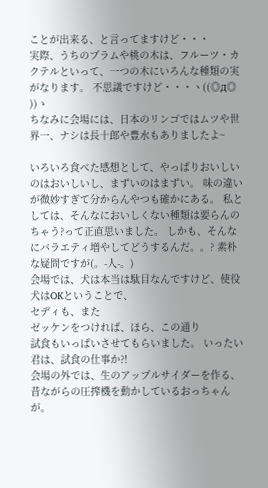ことが出来る、と言ってますけど・・・
実際、うちのプラムや桃の木は、フルーツ・カクテルといって、一つの木にいろんな種類の実がなります。 不思議ですけど・・・ヽ((◎д◎ ))ゝ
ちなみに会場には、日本のリンゴではムツや世界一、ナシは長十郎や豊水もありましたよ~

いろいろ食べた感想として、やっぱりおいしいのはおいしいし、まずいのはまずい。 味の違いが微妙すぎて分からんやつも確かにある。 私としては、そんなにおいしくない種類は要らんのちゃう?って正直思いました。 しかも、そんなにバラエティ増やしてどうするんだ。。? 素朴な疑問ですが(。-人-。)
会場では、犬は本当は駄目なんですけど、使役犬はOKということで、
セディも、また
ゼッケンをつければ、ほら、この通り
試食もいっぱいさせてもらいました。 いったい君は、試食の仕事か?!
会場の外では、生のアップルサイダーを作る、昔ながらの圧搾機を動かしているおっちゃんが。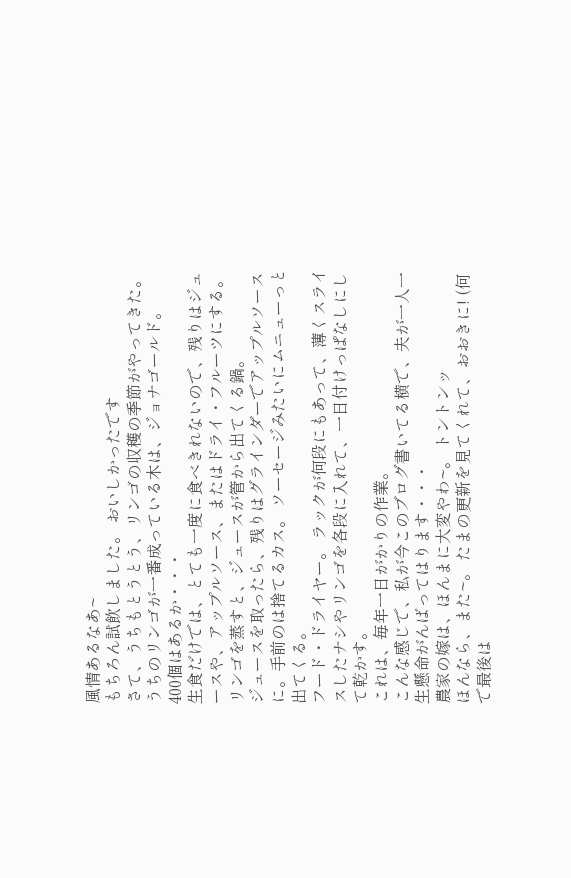風情あるなあ~
もちろん試飲しました。 おいしかったです
さて、うちもとうとう、リンゴの収穫の季節がやってきた。
うちのリンゴが一番成っている木は、ジョナゴールド。
400個はあるか・・・
生食だけでは、とても一度に食べきれないので、残りはジュースや、アップルソース、またはドライ・フルーツにする。
リンゴを蒸すと、ジュースが管から出てくる鍋。
ジュースを取ったら、残りはグラインダーでアップルソースに。手前のは捨てるカス。 ソーセージみたいにムニューっと出てくる。
フード・ドライヤー。 ラックが何段にもあって、薄くスライスしたナシやリンゴを各段に入れて、一日付けっぱなしにして乾かす。
これは、毎年一日がかりの作業。
こんな感じで、私が今このブログ書いてる横で、夫が一人一生懸命がんばってはります・・・
農家の嫁は、ほんまに大変やわ~。 トントンッ
ほんなら、また~。 たまの更新を見てくれて、おおきに! (何で最後は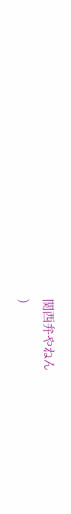関西弁やねん
)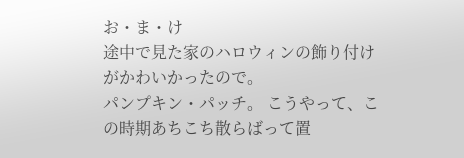お・ま・け
途中で見た家のハロウィンの飾り付けがかわいかったので。
パンプキン・パッチ。 こうやって、この時期あちこち散らばって置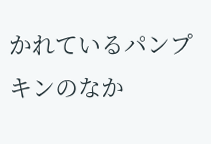かれているパンプキンのなか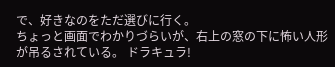で、好きなのをただ選びに行く。
ちょっと画面でわかりづらいが、右上の窓の下に怖い人形が吊るされている。 ドラキュラ!